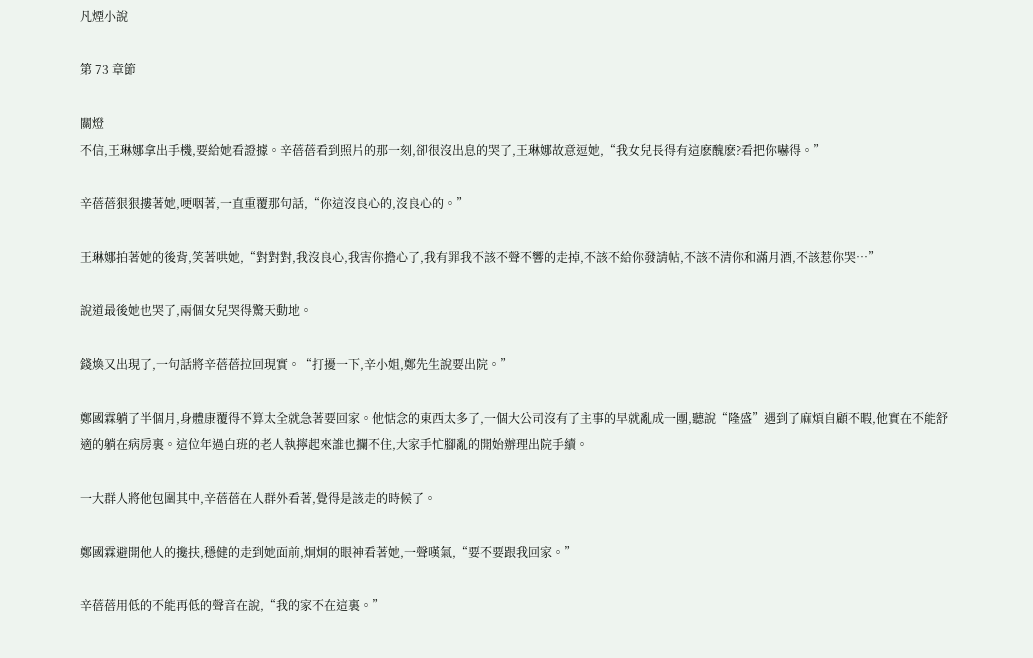凡煙小說

第 73 章節

關燈
不信,王琳娜拿出手機,要給她看證據。辛蓓蓓看到照片的那一刻,卻很沒出息的哭了,王琳娜故意逗她,“我女兒長得有這麽醜麽?看把你嚇得。”

辛蓓蓓狠狠摟著她,哽咽著,一直重覆那句話,“你這沒良心的,沒良心的。”

王琳娜拍著她的後背,笑著哄她,“對對對,我沒良心,我害你擔心了,我有罪我不該不聲不響的走掉,不該不給你發請帖,不該不清你和滿月酒,不該惹你哭…”

說道最後她也哭了,兩個女兒哭得驚天動地。

錢煥又出現了,一句話將辛蓓蓓拉回現實。“打擾一下,辛小姐,鄭先生說要出院。”

鄭國霖躺了半個月,身體康覆得不算太全就急著要回家。他惦念的東西太多了,一個大公司沒有了主事的早就亂成一團,聽說“隆盛”遇到了麻煩自顧不暇,他實在不能舒適的躺在病房裏。這位年過白班的老人執擰起來誰也攔不住,大家手忙腳亂的開始辦理出院手續。

一大群人將他包圍其中,辛蓓蓓在人群外看著,覺得是該走的時候了。

鄭國霖避開他人的攙扶,穩健的走到她面前,炯炯的眼神看著她,一聲嘆氣,“要不要跟我回家。”

辛蓓蓓用低的不能再低的聲音在說,“我的家不在這裏。”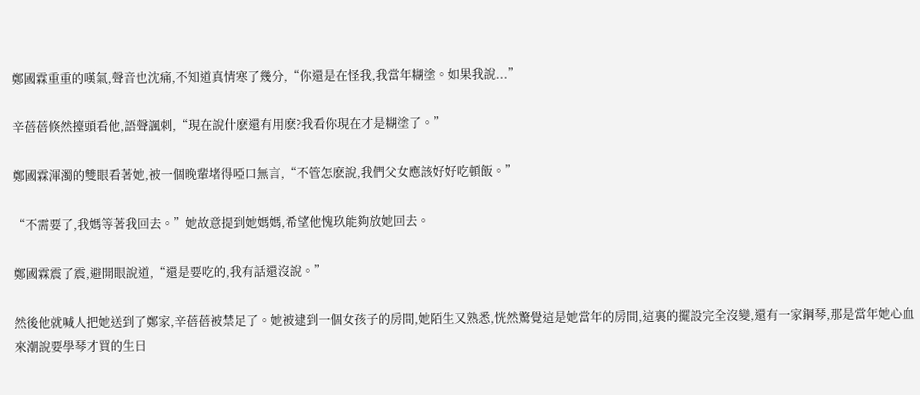鄭國霖重重的嘆氣,聲音也沈痛,不知道真情寒了幾分,“你還是在怪我,我當年糊塗。如果我說...”

辛蓓蓓倏然擡頭看他,語聲諷刺,“現在說什麽還有用麽?我看你現在才是糊塗了。”

鄭國霖渾濁的雙眼看著她,被一個晚輩堵得啞口無言,“不管怎麽說,我們父女應該好好吃頓飯。”

“不需要了,我媽等著我回去。”她故意提到她媽媽,希望他愧玖能夠放她回去。

鄭國霖震了震,避開眼說道,“還是要吃的,我有話還沒說。”

然後他就喊人把她送到了鄭家,辛蓓蓓被禁足了。她被逮到一個女孩子的房間,她陌生又熟悉,恍然驚覺這是她當年的房間,這裏的擺設完全沒變,還有一家鋼琴,那是當年她心血來潮說要學琴才買的生日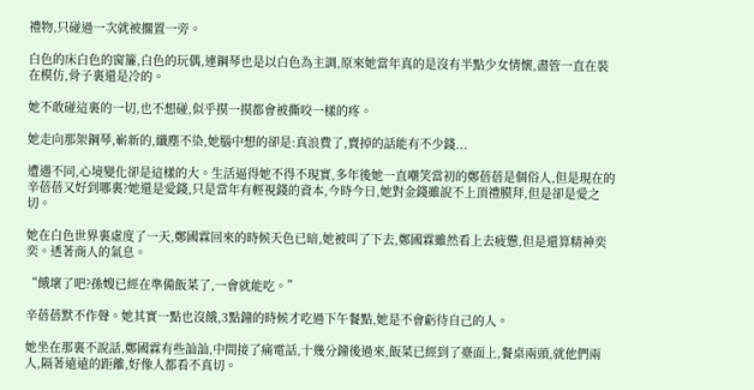禮物,只碰過一次就被擱置一旁。

白色的床白色的窗簾,白色的玩偶,連鋼琴也是以白色為主調,原來她當年真的是沒有半點少女情懷,盡管一直在裝在模仿,骨子裏還是冷的。

她不敢碰這裏的一切,也不想碰,似乎摸一摸都會被撕咬一樣的疼。

她走向那架鋼琴,嶄新的,纖塵不染,她腦中想的卻是:真浪費了,賣掉的話能有不少錢...

遭遇不同,心境變化卻是這樣的大。生活逼得她不得不現實,多年後她一直嘲笑當初的鄭蓓蓓是個俗人,但是現在的辛蓓蓓又好到哪裏?她還是愛錢,只是當年有輕視錢的資本,今時今日,她對金錢雖說不上頂禮膜拜,但是卻是愛之切。

她在白色世界裏虛度了一天,鄭國霖回來的時候天色已暗,她被叫了下去,鄭國霖雖然看上去疲憊,但是還算精神奕奕。透著商人的氣息。

“餓壞了吧?孫嫂已經在準備飯菜了,一會就能吃。”

辛蓓蓓默不作聲。她其實一點也沒餓,3點鐘的時候才吃過下午餐點,她是不會虧待自己的人。

她坐在那裏不說話,鄭國霖有些訕訕,中間接了痛電話,十幾分鐘後過來,飯菜已經到了臺面上,餐桌兩頭,就他們兩人,隔著遠遠的距離,好像人都看不真切。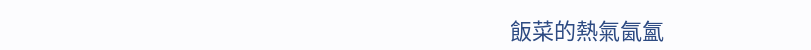飯菜的熱氣氤氳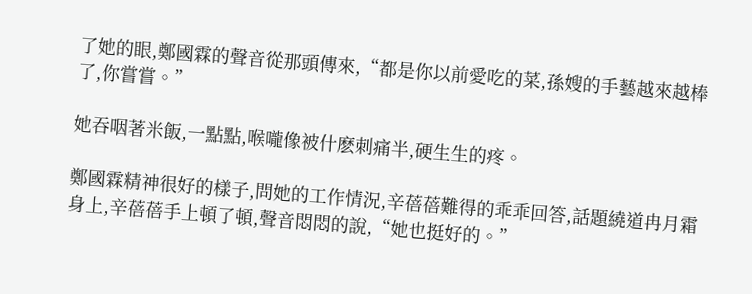了她的眼,鄭國霖的聲音從那頭傳來,“都是你以前愛吃的菜,孫嫂的手藝越來越棒了,你嘗嘗。”

她吞咽著米飯,一點點,喉嚨像被什麽刺痛半,硬生生的疼。

鄭國霖精神很好的樣子,問她的工作情況,辛蓓蓓難得的乖乖回答,話題繞道冉月霜身上,辛蓓蓓手上頓了頓,聲音悶悶的說,“她也挺好的。”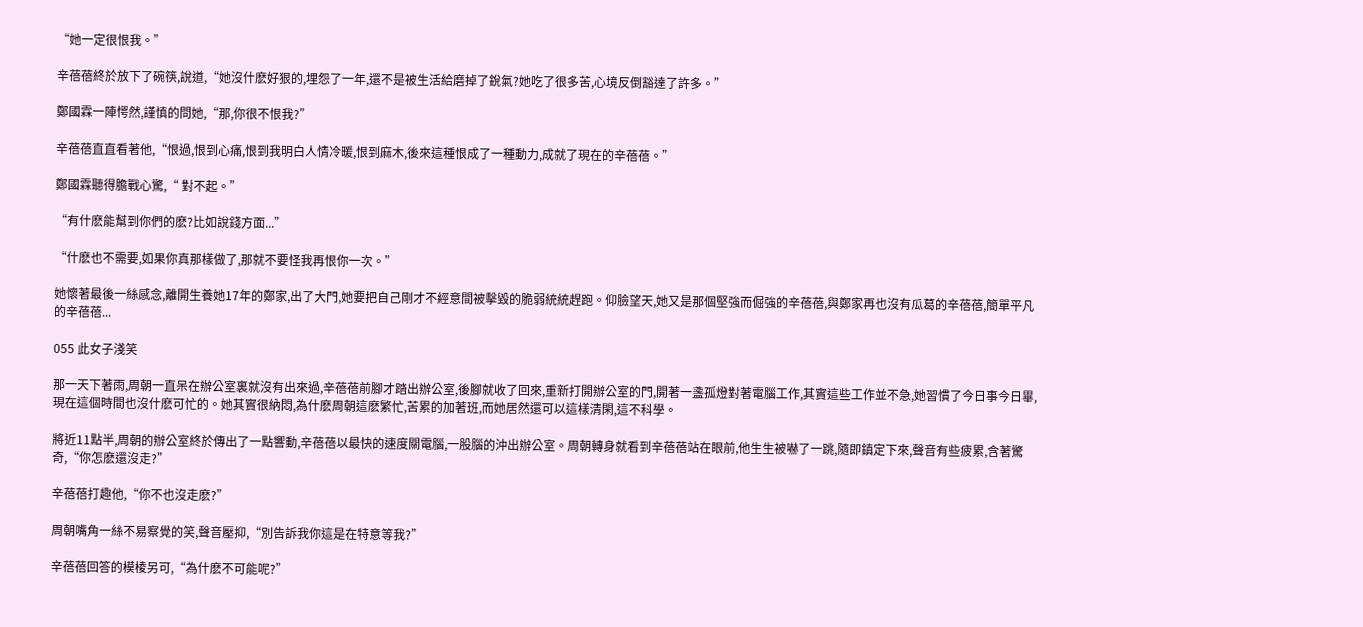“她一定很恨我。”

辛蓓蓓終於放下了碗筷,說道,“她沒什麽好狠的,埋怨了一年,還不是被生活給磨掉了銳氣?她吃了很多苦,心境反倒豁達了許多。”

鄭國霖一陣愕然,謹慎的問她,“那,你很不恨我?”

辛蓓蓓直直看著他,“恨過,恨到心痛,恨到我明白人情冷暖,恨到麻木,後來這種恨成了一種動力,成就了現在的辛蓓蓓。”

鄭國霖聽得膽戰心驚,“ 對不起。”

“有什麽能幫到你們的麽?比如說錢方面...”

“什麽也不需要,如果你真那樣做了,那就不要怪我再恨你一次。”

她懷著最後一絲感念,離開生養她17年的鄭家,出了大門,她要把自己剛才不經意間被擊毀的脆弱統統趕跑。仰臉望天,她又是那個堅強而倔強的辛蓓蓓,與鄭家再也沒有瓜葛的辛蓓蓓,簡單平凡的辛蓓蓓...

055 此女子淺笑

那一天下著雨,周朝一直呆在辦公室裏就沒有出來過,辛蓓蓓前腳才踏出辦公室,後腳就收了回來,重新打開辦公室的門,開著一盞孤燈對著電腦工作,其實這些工作並不急,她習慣了今日事今日畢,現在這個時間也沒什麽可忙的。她其實很納悶,為什麽周朝這麽繁忙,苦累的加著班,而她居然還可以這樣清閑,這不科學。

將近11點半,周朝的辦公室終於傳出了一點響動,辛蓓蓓以最快的速度關電腦,一股腦的沖出辦公室。周朝轉身就看到辛蓓蓓站在眼前,他生生被嚇了一跳,隨即鎮定下來,聲音有些疲累,含著驚奇,“你怎麽還沒走?”

辛蓓蓓打趣他,“你不也沒走麽?”

周朝嘴角一絲不易察覺的笑,聲音壓抑,“別告訴我你這是在特意等我?”

辛蓓蓓回答的模棱另可,“為什麽不可能呢?”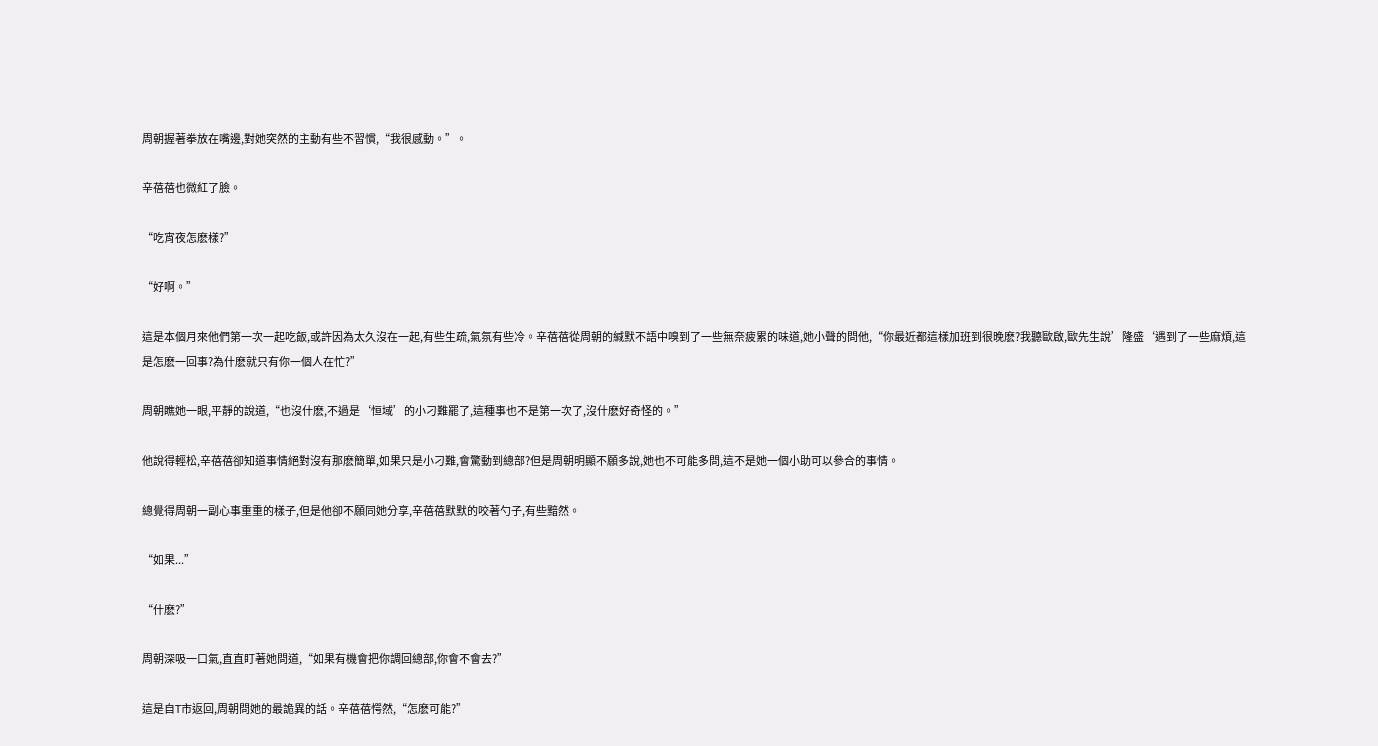周朝握著拳放在嘴邊,對她突然的主動有些不習慣,“我很感動。”。

辛蓓蓓也微紅了臉。

“吃宵夜怎麽樣?”

“好啊。”

這是本個月來他們第一次一起吃飯,或許因為太久沒在一起,有些生疏,氣氛有些冷。辛蓓蓓從周朝的緘默不語中嗅到了一些無奈疲累的味道,她小聲的問他,“你最近都這樣加班到很晚麽?我聽歐啟,歐先生說’隆盛‘遇到了一些麻煩,這是怎麽一回事?為什麽就只有你一個人在忙?”

周朝瞧她一眼,平靜的說道,“也沒什麽,不過是‘恒域’的小刁難罷了,這種事也不是第一次了,沒什麽好奇怪的。”

他說得輕松,辛蓓蓓卻知道事情絕對沒有那麽簡單,如果只是小刁難,會驚動到總部?但是周朝明顯不願多說,她也不可能多問,這不是她一個小助可以參合的事情。

總覺得周朝一副心事重重的樣子,但是他卻不願同她分享,辛蓓蓓默默的咬著勺子,有些黯然。

“如果...”

“什麽?”

周朝深吸一口氣,直直盯著她問道,“如果有機會把你調回總部,你會不會去?”

這是自T市返回,周朝問她的最詭異的話。辛蓓蓓愕然,“怎麽可能?”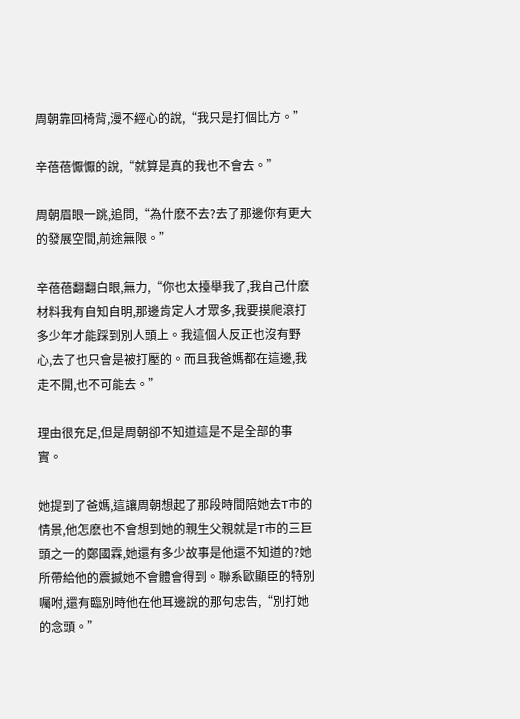周朝靠回椅背,漫不經心的說,“我只是打個比方。”

辛蓓蓓懨懨的說,“就算是真的我也不會去。”

周朝眉眼一跳,追問,“為什麽不去?去了那邊你有更大的發展空間,前途無限。”

辛蓓蓓翻翻白眼,無力,“你也太擡舉我了,我自己什麽材料我有自知自明,那邊肯定人才眾多,我要摸爬滾打多少年才能踩到別人頭上。我這個人反正也沒有野心,去了也只會是被打壓的。而且我爸媽都在這邊,我走不開,也不可能去。”

理由很充足,但是周朝卻不知道這是不是全部的事實。

她提到了爸媽,這讓周朝想起了那段時間陪她去T市的情景,他怎麽也不會想到她的親生父親就是T市的三巨頭之一的鄭國霖,她還有多少故事是他還不知道的?她所帶給他的震撼她不會體會得到。聯系歐顯臣的特別囑咐,還有臨別時他在他耳邊說的那句忠告,“別打她的念頭。”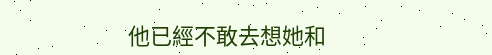他已經不敢去想她和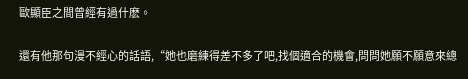歐顯臣之間曾經有過什麽。

還有他那句漫不經心的話語,“她也磨練得差不多了吧,找個適合的機會,問問她願不願意來總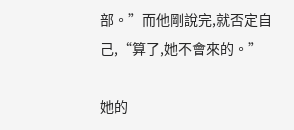部。”而他剛說完,就否定自己,“算了,她不會來的。”

她的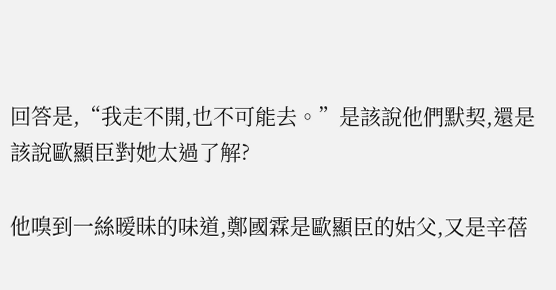回答是,“我走不開,也不可能去。”是該說他們默契,還是該說歐顯臣對她太過了解?

他嗅到一絲暧昧的味道,鄭國霖是歐顯臣的姑父,又是辛蓓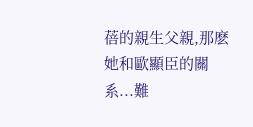蓓的親生父親,那麽她和歐顯臣的關系...難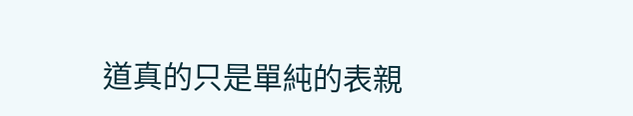道真的只是單純的表親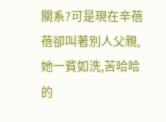關系?可是現在辛蓓蓓卻叫著別人父親,她一貧如洗,苦哈哈的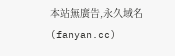本站無廣告,永久域名(fanyan.cc)